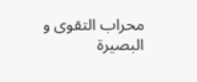محراب التقوى و البصيرة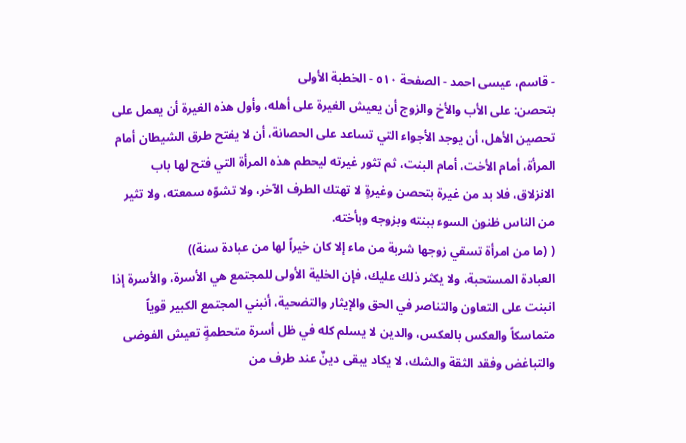- قاسم، عيسى احمد - الصفحة ٥١٠ - الخطبة الأولى
بتحصن: على الأب والأخ والزوج أن يعيش الغيرة على أهله، وأول هذه الغيرة أن يعمل على تحصين الأهل، أن يوجد الأجواء التي تساعد على الحصانة، أن لا يفتح طرق الشيطان أمام المرأة، أمام الأخت، أمام البنت، ثم تثور غيرته ليحطم هذه المرأة التي فتح لها باب الانزلاق، فلا بد من غيرة بتحصن وغيرةٍ لا تهتك الطرف الآخر، ولا تشوّه سمعته، ولا تثير من الناس ظنون السوء ببنته وبزوجه وبأخته.
( (ما من امرأة تسقي زوجها شربة من ماء إلا كان خيراً لها من عبادة سنة))
العبادة المستحبة، ولا يكثر ذلك عليك، فإن الخلية الأولى للمجتمع هي الأسرة، والأسرة إذا انبنت على التعاون والتناصر في الحق والإيثار والتضحية، أنبني المجتمع الكبير قوياً متماسكاً والعكس بالعكس، والدين لا يسلم كله في ظل أسرة متحطمةٍ تعيش الفوضى والتباغض وفقد الثقة والشك، لا يكاد يبقى دينٌ عند طرف من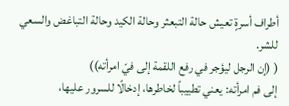أطراف أسرةٍ تعيش حالة التبعثر وحالة الكيد وحالة التباغض والسعي للشر.
( (إن الرجل ليؤجر في رفع اللقمة إلى فيّ امرأته))
إلى فم امرأته: يعني تطييباً لخاطرها، إدخالًا للسرور عليها،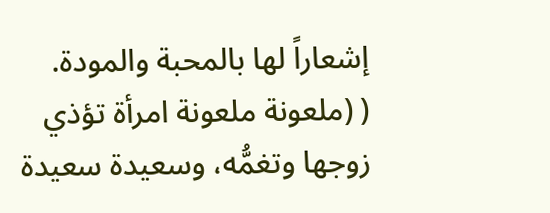إشعاراً لها بالمحبة والمودة.
( (ملعونة ملعونة امرأة تؤذي زوجها وتغمُّه، وسعيدة سعيدة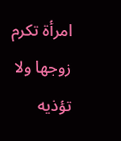امرأة تكرم زوجها ولا تؤذيه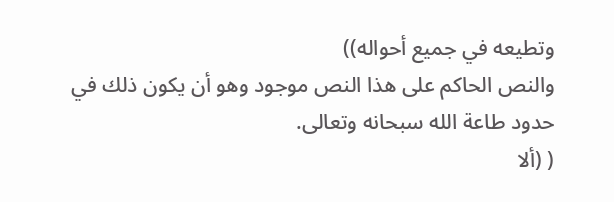وتطيعه في جميع أحواله))
والنص الحاكم على هذا النص موجود وهو أن يكون ذلك في حدود طاعة الله سبحانه وتعالى.
( (ألا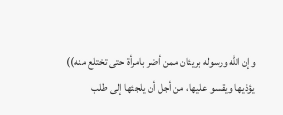وإن الله ورسوله بريئان ممن أضر بامرأة حتى تختلع منه))
يؤذيها ويقسو عليها، من أجل أن يلجئها إلى طلب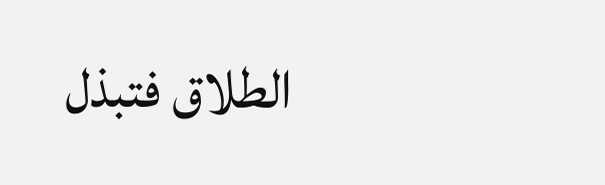الطلاق فتبذل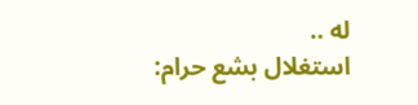له ..
استغلال بشع حرام: